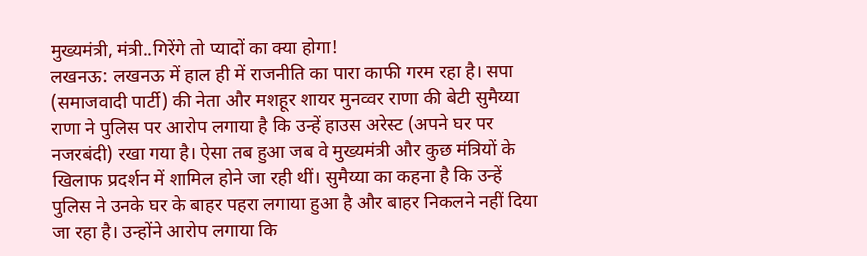मुख्यमंत्री, मंत्री..गिरेंगे तो प्यादों का क्या होगा!
लखनऊ: लखनऊ में हाल ही में राजनीति का पारा काफी गरम रहा है। सपा (समाजवादी पार्टी) की नेता और मशहूर शायर मुनव्वर राणा की बेटी सुमैय्या राणा ने पुलिस पर आरोप लगाया है कि उन्हें हाउस अरेस्ट (अपने घर पर नजरबंदी) रखा गया है। ऐसा तब हुआ जब वे मुख्यमंत्री और कुछ मंत्रियों के खिलाफ प्रदर्शन में शामिल होने जा रही थीं। सुमैय्या का कहना है कि उन्हें पुलिस ने उनके घर के बाहर पहरा लगाया हुआ है और बाहर निकलने नहीं दिया जा रहा है। उन्होंने आरोप लगाया कि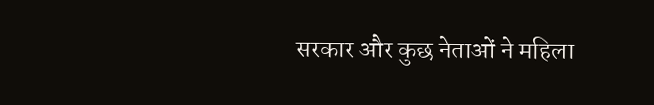सरकार और कुछ नेताओं ने महिला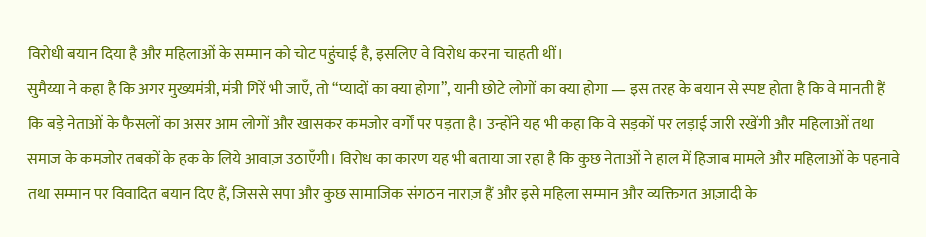विरोधी बयान दिया है और महिलाओं के सम्मान को चोट पहुंचाई है, इसलिए वे विरोध करना चाहती थीं।
सुमैय्या ने कहा है कि अगर मुख्यमंत्री, मंत्री गिरें भी जाएँ, तो “प्यादों का क्या होगा”, यानी छोटे लोगों का क्या होगा — इस तरह के बयान से स्पष्ट होता है कि वे मानती हैं कि बड़े नेताओं के फैसलों का असर आम लोगों और खासकर कमजोर वर्गों पर पड़ता है। उन्होंने यह भी कहा कि वे सड़कों पर लड़ाई जारी रखेंगी और महिलाओं तथा समाज के कमजोर तबकों के हक के लिये आवाज़ उठाएँगी। विरोध का कारण यह भी बताया जा रहा है कि कुछ नेताओं ने हाल में हिजाब मामले और महिलाओं के पहनावे तथा सम्मान पर विवादित बयान दिए हैं, जिससे सपा और कुछ सामाजिक संगठन नाराज़ हैं और इसे महिला सम्मान और व्यक्तिगत आज़ादी के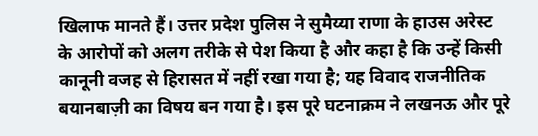खिलाफ मानते हैं। उत्तर प्रदेश पुलिस ने सुमैय्या राणा के हाउस अरेस्ट के आरोपों को अलग तरीके से पेश किया है और कहा है कि उन्हें किसी कानूनी वजह से हिरासत में नहीं रखा गया है; यह विवाद राजनीतिक बयानबाज़ी का विषय बन गया है। इस पूरे घटनाक्रम ने लखनऊ और पूरे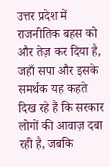उत्तर प्रदेश में राजनीतिक बहस को और तेज़ कर दिया है, जहाँ सपा और इसके समर्थक यह कहते दिख रहे हैं कि सरकार लोगों की आवाज़ दबा रही है, जबकि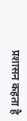प्रशासन कहता है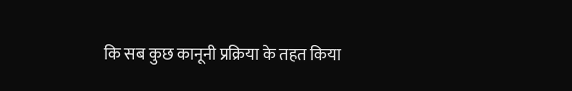कि सब कुछ कानूनी प्रक्रिया के तहत किया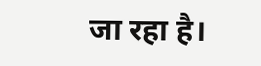जा रहा है।